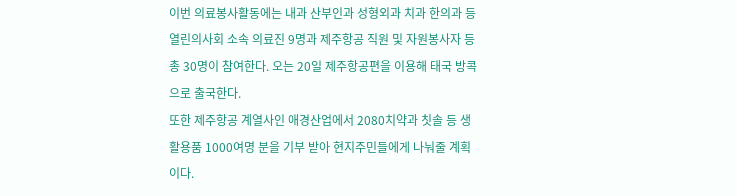이번 의료봉사활동에는 내과 산부인과 성형외과 치과 한의과 등 열린의사회 소속 의료진 9명과 제주항공 직원 및 자원봉사자 등 총 30명이 참여한다. 오는 20일 제주항공편을 이용해 태국 방콕으로 출국한다.
또한 제주항공 계열사인 애경산업에서 2080치약과 칫솔 등 생활용품 1000여명 분을 기부 받아 현지주민들에게 나눠줄 계획이다.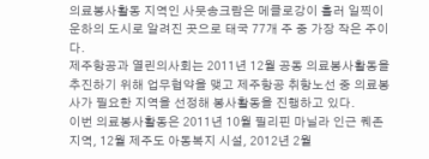의료봉사활동 지역인 사뭇송크람은 메클로강이 흘러 일찍이 운하의 도시로 알려진 곳으로 태국 77개 주 중 가장 작은 주이다.
제주항공과 열린의사회는 2011년 12월 공동 의료봉사활동을 추진하기 위해 업무협약을 맺고 제주항공 취항노선 중 의료봉사가 필요한 지역을 선정해 봉사활동을 진행하고 있다.
이번 의료봉사활동은 2011년 10월 필리핀 마닐라 인근 퀘존 지역, 12월 제주도 아동복지 시설, 2012년 2월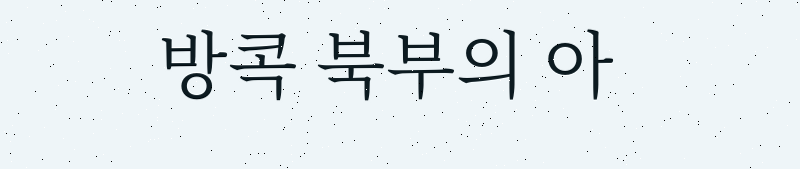방콕 북부의 아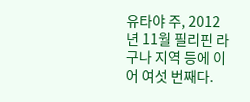유타야 주, 2012년 11월 필리핀 라구나 지역 등에 이어 여섯 번째다.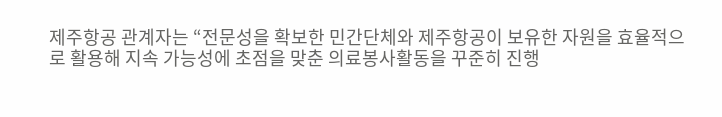제주항공 관계자는 “전문성을 확보한 민간단체와 제주항공이 보유한 자원을 효율적으로 활용해 지속 가능성에 초점을 맞춘 의료봉사활동을 꾸준히 진행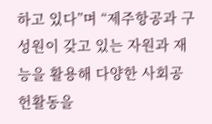하고 있다”며 “제주항공과 구성원이 갖고 있는 자원과 재능을 활용해 다양한 사회공헌활동을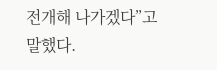전개해 나가겠다”고 말했다.